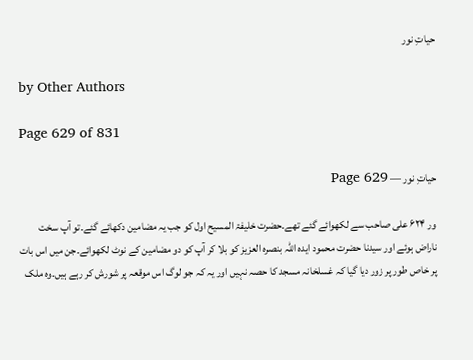حیاتِ نور

by Other Authors

Page 629 of 831

حیاتِ نور — Page 629

ور ۶۲۴ علی صاحب سے لکھوائے گئے تھے۔حضرت خلیفۃ المسیح اول کو جب یہ مضامین دکھائے گئے۔تو آپ سخت ناراض ہوئے اور سیدنا حضرت محمود ایدہ اللہ بنصرہ العزیز کو بلا کر آپ کو دو مضامین کے نوٹ لکھوائے۔جن میں اس بات پر خاص طور پر زور دیا گیا کہ غسلخانہ مسجد کا حصہ نہیں اور یہ کہ جو لوگ اس موقعہ پر شورش کر رہے ہیں۔وہ ملک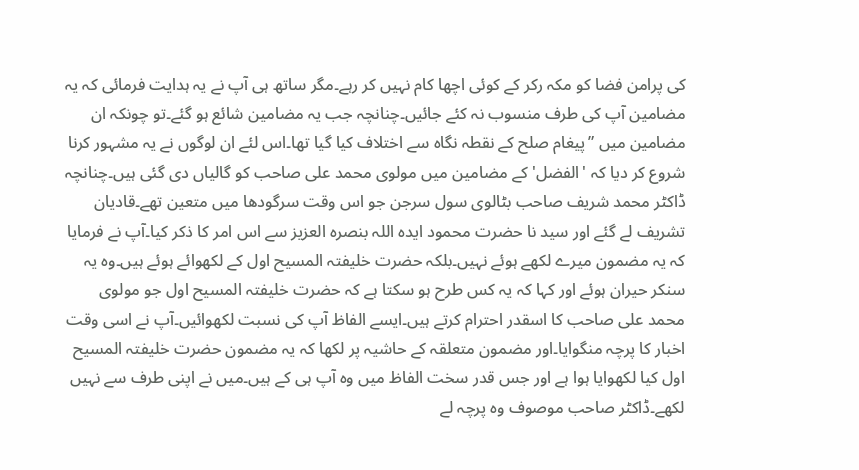کی پرامن فضا کو مکہ رکر کے کوئی اچھا کام نہیں کر رہے۔مگر ساتھ ہی آپ نے یہ ہدایت فرمائی کہ یہ مضامین آپ کی طرف منسوب نہ کئے جائیں۔چنانچہ جب یہ مضامین شائع ہو گئے۔تو چونکہ ان مضامین میں ”پیغام صلح کے نقطہ نگاہ سے اختلاف کیا گیا تھا۔اس لئے ان لوگوں نے یہ مشہور کرنا شروع کر دیا کہ 'الفضل' کے مضامین میں مولوی محمد علی صاحب کو گالیاں دی گئی ہیں۔چنانچہ ڈاکٹر محمد شریف صاحب بٹالوی سول سرجن جو اس وقت سرگودھا میں متعین تھے۔قادیان تشریف لے گئے اور سید نا حضرت محمود ایدہ اللہ بنصرہ العزیز سے اس امر کا ذکر کیا۔آپ نے فرمایا کہ یہ مضمون میرے لکھے ہوئے نہیں۔بلکہ حضرت خلیفتہ المسیح اول کے لکھوائے ہوئے ہیں۔وہ یہ سنکر حیران ہوئے اور کہا کہ یہ کس طرح ہو سکتا ہے کہ حضرت خلیفتہ المسیح اول جو مولوی محمد علی صاحب کا اسقدر احترام کرتے ہیں۔ایسے الفاظ آپ کی نسبت لکھوائیں۔آپ نے اسی وقت اخبار کا پرچہ منگوایا۔اور مضمون متعلقہ کے حاشیہ پر لکھا کہ یہ مضمون حضرت خلیفتہ المسیح اول کیا لکھوایا ہوا ہے اور جس قدر سخت الفاظ میں وہ آپ ہی کے ہیں۔میں نے اپنی طرف سے نہیں لکھے۔ڈاکٹر صاحب موصوف وہ پرچہ لے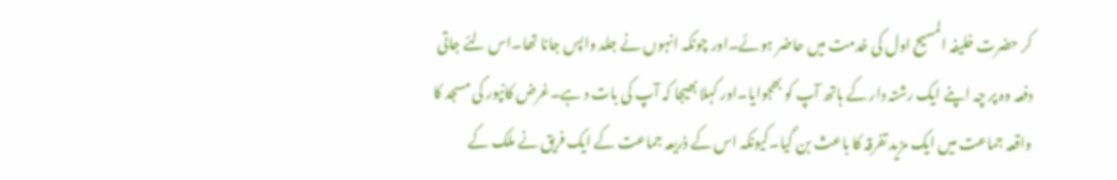کر حضرت خلیفہ المسیح اول کی خدمت میں حاضر ہوئے۔اور چونکہ انہوں نے جلد واپس جانا تھا۔اس لئے جاتی دفعہ وہ پر چہ اپنے ایک رشتہ دار کے ہاتھ آپ کو بھجوایا۔اور کہلا بھیجا کہ آپ کی بات د ہے۔غرض کانپور کی مسجد کا واقعہ جماعت میں ایک مزید تفرقہ کا باعث بن گیا۔کیونکہ اس کے ذریعہ جماعت کے ایک فریق نے ملک کے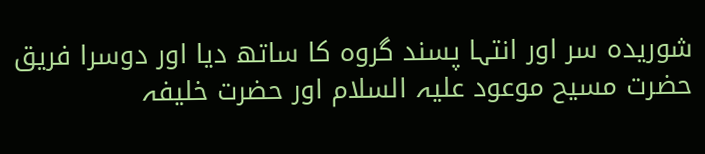شوریدہ سر اور انتہا پسند گروہ کا ساتھ دیا اور دوسرا فریق حضرت مسیح موعود علیہ السلام اور حضرت خلیفہ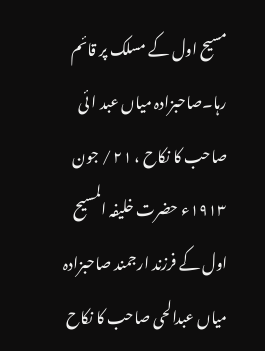مسیح اول کے مسلک پر قائم رہا۔صاحبزادہ میاں عبد ا ئی صاحب کا نکاح ، ۲۱ / جون ۱۹۱۳ء حضرت خلیفہ المسیح اول کے فرزند ارجمند صاحبزادہ میاں عبدالحی صاحب کا نکاح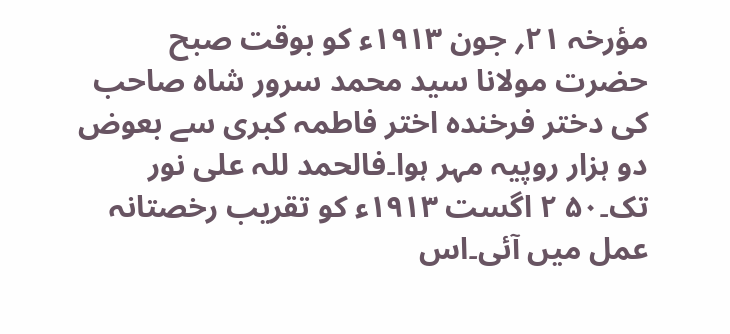مؤرخہ ۲۱؍ جون ۱۹۱۳ء کو بوقت صبح حضرت مولانا سید محمد سرور شاہ صاحب کی دختر فرخندہ اختر فاطمہ کبری سے بعوض دو ہزار روپیہ مہر ہوا۔فالحمد للہ علی نور تک۔۵۰ ۲ اگست ۱۹۱۳ء کو تقریب رخصتانہ عمل میں آئی۔اس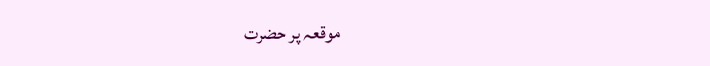موقعہ پر حضرت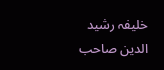خلیفہ رشید الدین صاحب